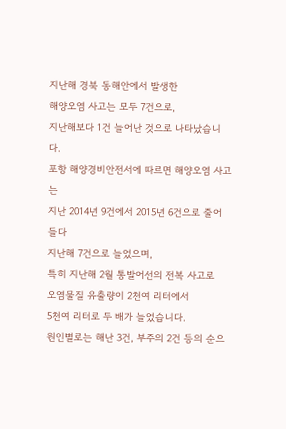지난해 경북 동해안에서 발생한
해양오염 사고는 모두 7건으로,
지난해보다 1건 늘어난 것으로 나타났습니다.
포항 해양경비안전서에 따르면 해양오염 사고는
지난 2014년 9건에서 2015년 6건으로 줄어들다
지난해 7건으로 늘었으며,
특히 지난해 2월 통발어선의 전복 사고로
오염물질 유출량이 2천여 리터에서
5천여 리터로 두 배가 늘었습니다.
원인별로는 해난 3건, 부주의 2건 등의 순으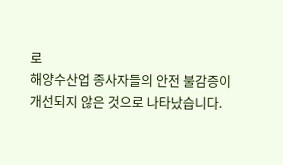로
해양수산업 종사자들의 안전 불감증이
개선되지 않은 것으로 나타났습니다.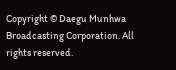Copyright © Daegu Munhwa Broadcasting Corporation. All rights reserved.